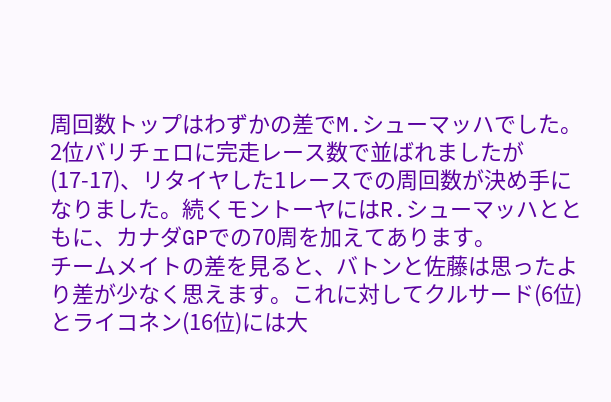周回数トップはわずかの差でM.シューマッハでした。2位バリチェロに完走レース数で並ばれましたが(17-17)、リタイヤした1レースでの周回数が決め手になりました。続くモントーヤにはR.シューマッハとともに、カナダGPでの70周を加えてあります。
チームメイトの差を見ると、バトンと佐藤は思ったより差が少なく思えます。これに対してクルサード(6位)とライコネン(16位)には大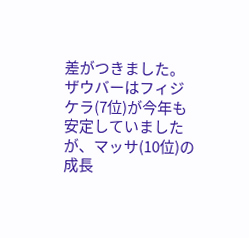差がつきました。ザウバーはフィジケラ(7位)が今年も安定していましたが、マッサ(10位)の成長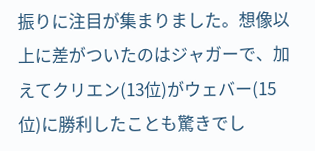振りに注目が集まりました。想像以上に差がついたのはジャガーで、加えてクリエン(13位)がウェバー(15位)に勝利したことも驚きでし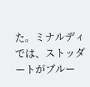た。ミナルディでは、ストッダートがブルー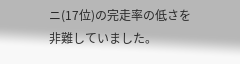ニ(17位)の完走率の低さを非難していました。